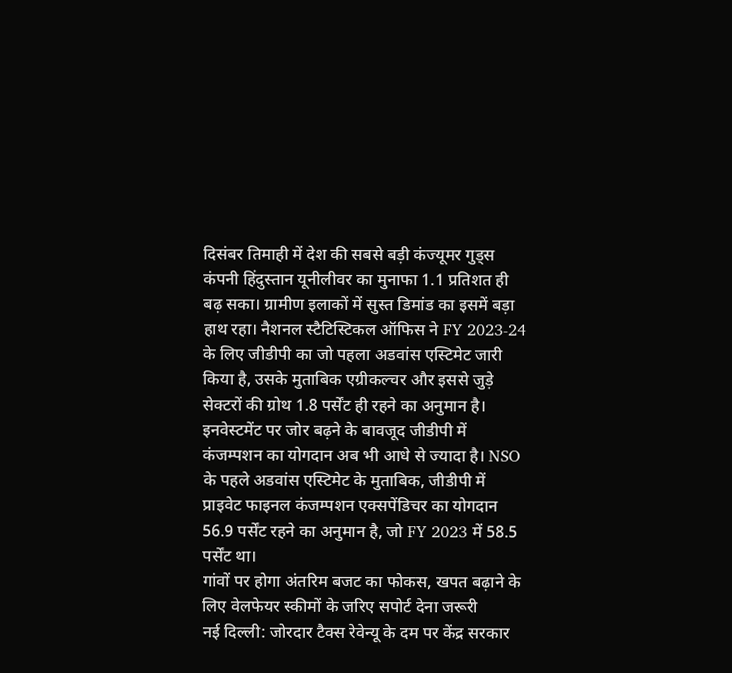दिसंबर तिमाही में देश की सबसे बड़ी कंज्यूमर गुड्स कंपनी हिंदुस्तान यूनीलीवर का मुनाफा 1.1 प्रतिशत ही बढ़ सका। ग्रामीण इलाकों में सुस्त डिमांड का इसमें बड़ा हाथ रहा। नैशनल स्टैटिस्टिकल ऑफिस ने FY 2023-24 के लिए जीडीपी का जो पहला अडवांस एस्टिमेट जारी किया है, उसके मुताबिक एग्रीकल्चर और इससे जुड़े सेक्टरों की ग्रोथ 1.8 पर्सेंट ही रहने का अनुमान है। इनवेस्टमेंट पर जोर बढ़ने के बावजूद जीडीपी में कंजम्पशन का योगदान अब भी आधे से ज्यादा है। NSO के पहले अडवांस एस्टिमेट के मुताबिक, जीडीपी में प्राइवेट फाइनल कंजम्पशन एक्सपेंडिचर का योगदान 56.9 पर्सेंट रहने का अनुमान है, जो FY 2023 में 58.5 पर्सेंट था।
गांवों पर होगा अंतरिम बजट का फोकस, खपत बढ़ाने के लिए वेलफेयर स्कीमों के जरिए सपोर्ट देना जरूरी
नई दिल्ली: जोरदार टैक्स रेवेन्यू के दम पर केंद्र सरकार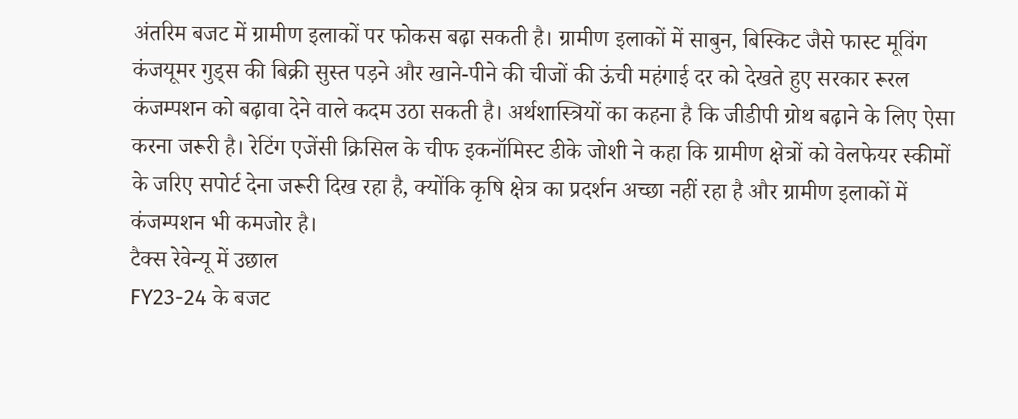अंतरिम बजट में ग्रामीण इलाकों पर फोकस बढ़ा सकती है। ग्रामीण इलाकों में साबुन, बिस्किट जैसे फास्ट मूविंग कंजयूमर गुड्स की बिक्री सुस्त पड़ने और खाने-पीने की चीजों की ऊंची महंगाई दर को देखते हुए सरकार रूरल कंजम्पशन को बढ़ावा देने वाले कदम उठा सकती है। अर्थशास्त्रियों का कहना है कि जीडीपी ग्रोथ बढ़ाने के लिए ऐसा करना जरूरी है। रेटिंग एजेंसी क्रिसिल के चीफ इकनॉमिस्ट डीके जोशी ने कहा कि ग्रामीण क्षेत्रों को वेलफेयर स्कीमों के जरिए सपोर्ट देना जरूरी दिख रहा है, क्योंकि कृषि क्षेत्र का प्रदर्शन अच्छा नहीं रहा है और ग्रामीण इलाकों में कंजम्पशन भी कमजोर है।
टैक्स रेवेन्यू में उछाल
FY23-24 के बजट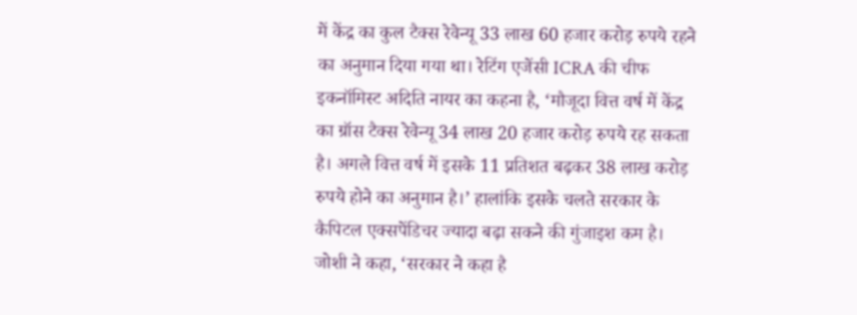में केंद्र का कुल टैक्स रेवेन्यू 33 लाख 60 हजार करोड़ रुपये रहने का अनुमान दिया गया था। रेटिंग एजेंसी ICRA की चीफ इकनॉमिस्ट अदिति नायर का कहना है, ‘मौजूदा वित्त वर्ष में केंद्र का ग्रॉस टैक्स रेवेन्यू 34 लाख 20 हजार करोड़ रुपये रह सकता है। अगले वित्त वर्ष में इसके 11 प्रतिशत बढ़कर 38 लाख करोड़ रुपये होने का अनुमान है।’ हालांकि इसके चलते सरकार के कैपिटल एक्सपेंडिचर ज्यादा बढ़ा सकने की गुंजाइश कम है। जोशी ने कहा, ‘सरकार ने कहा है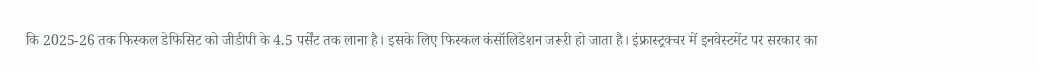कि 2025-26 तक फिस्कल डेफिसिट को जीडीपी के 4.5 पर्सेंट तक लाना है। इसके लिए फिस्कल कंसॉलिडेशन जरूरी हो जाता है। इंफ्रास्ट्रक्चर में इनवेस्टमेंट पर सरकार का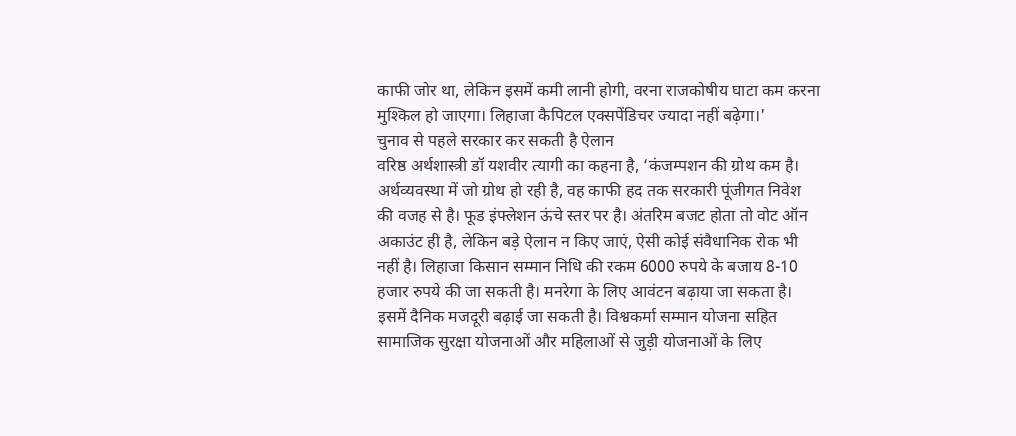काफी जोर था, लेकिन इसमें कमी लानी होगी, वरना राजकोषीय घाटा कम करना मुश्किल हो जाएगा। लिहाजा कैपिटल एक्सपेंडिचर ज्यादा नहीं बढ़ेगा।'
चुनाव से पहले सरकार कर सकती है ऐलान
वरिष्ठ अर्थशास्त्री डॉ यशवीर त्यागी का कहना है, ‘कंजम्पशन की ग्रोथ कम है। अर्थव्यवस्था में जो ग्रोथ हो रही है, वह काफी हद तक सरकारी पूंजीगत निवेश की वजह से है। फूड इंफ्लेशन ऊंचे स्तर पर है। अंतरिम बजट होता तो वोट ऑन अकाउंट ही है, लेकिन बड़े ऐलान न किए जाएं, ऐसी कोई संवैधानिक रोक भी नहीं है। लिहाजा किसान सम्मान निधि की रकम 6000 रुपये के बजाय 8-10 हजार रुपये की जा सकती है। मनरेगा के लिए आवंटन बढ़ाया जा सकता है। इसमें दैनिक मजदूरी बढ़ाई जा सकती है। विश्वकर्मा सम्मान योजना सहित सामाजिक सुरक्षा योजनाओं और महिलाओं से जुड़ी योजनाओं के लिए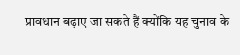प्रावधान बढ़ाए जा सकते हैं क्योंकि यह चुनाव के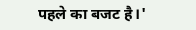पहले का बजट है।'